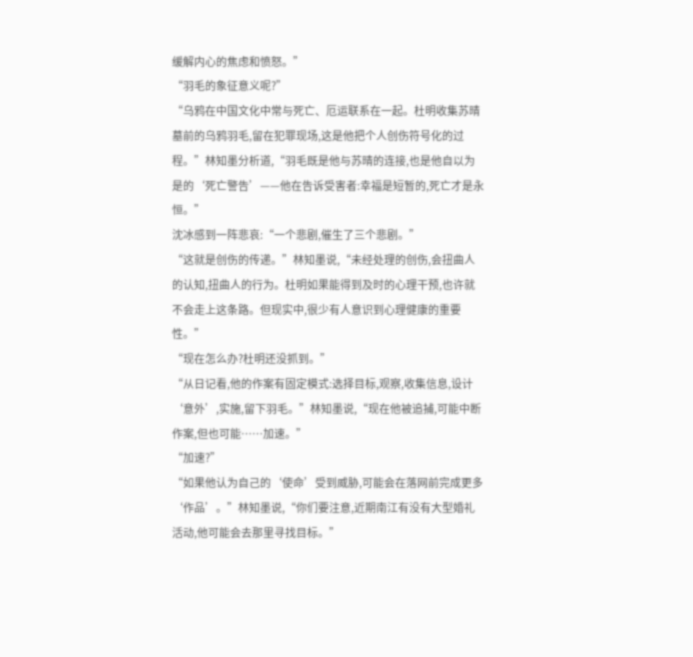缓解内心的焦虑和愤怒。”
“羽毛的象征意义呢?”
“乌鸦在中国文化中常与死亡、厄运联系在一起。杜明收集苏晴墓前的乌鸦羽毛,留在犯罪现场,这是他把个人创伤符号化的过程。”林知墨分析道,“羽毛既是他与苏晴的连接,也是他自以为是的‘死亡警告’——他在告诉受害者:幸福是短暂的,死亡才是永恒。”
沈冰感到一阵悲哀:“一个悲剧,催生了三个悲剧。”
“这就是创伤的传递。”林知墨说,“未经处理的创伤,会扭曲人的认知,扭曲人的行为。杜明如果能得到及时的心理干预,也许就不会走上这条路。但现实中,很少有人意识到心理健康的重要性。”
“现在怎么办?杜明还没抓到。”
“从日记看,他的作案有固定模式:选择目标,观察,收集信息,设计‘意外’,实施,留下羽毛。”林知墨说,“现在他被追捕,可能中断作案,但也可能……加速。”
“加速?”
“如果他认为自己的‘使命’受到威胁,可能会在落网前完成更多‘作品’。”林知墨说,“你们要注意,近期南江有没有大型婚礼活动,他可能会去那里寻找目标。”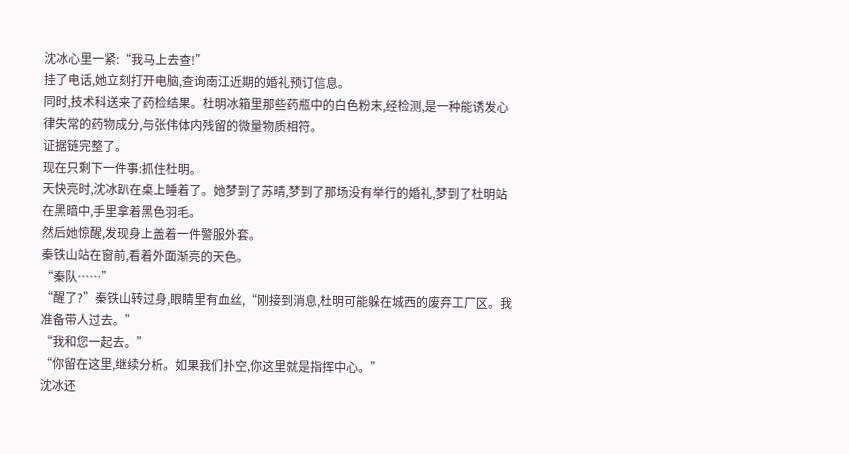沈冰心里一紧:“我马上去查!”
挂了电话,她立刻打开电脑,查询南江近期的婚礼预订信息。
同时,技术科送来了药检结果。杜明冰箱里那些药瓶中的白色粉末,经检测,是一种能诱发心律失常的药物成分,与张伟体内残留的微量物质相符。
证据链完整了。
现在只剩下一件事:抓住杜明。
天快亮时,沈冰趴在桌上睡着了。她梦到了苏晴,梦到了那场没有举行的婚礼,梦到了杜明站在黑暗中,手里拿着黑色羽毛。
然后她惊醒,发现身上盖着一件警服外套。
秦铁山站在窗前,看着外面渐亮的天色。
“秦队……”
“醒了?”秦铁山转过身,眼睛里有血丝,“刚接到消息,杜明可能躲在城西的废弃工厂区。我准备带人过去。”
“我和您一起去。”
“你留在这里,继续分析。如果我们扑空,你这里就是指挥中心。”
沈冰还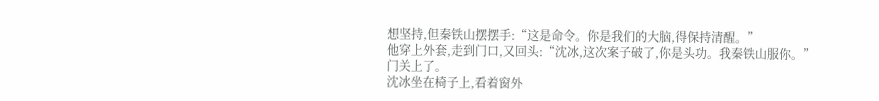想坚持,但秦铁山摆摆手:“这是命令。你是我们的大脑,得保持清醒。”
他穿上外套,走到门口,又回头:“沈冰,这次案子破了,你是头功。我秦铁山服你。”
门关上了。
沈冰坐在椅子上,看着窗外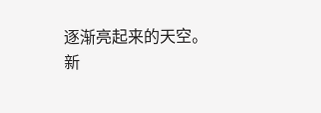逐渐亮起来的天空。
新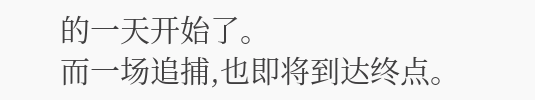的一天开始了。
而一场追捕,也即将到达终点。